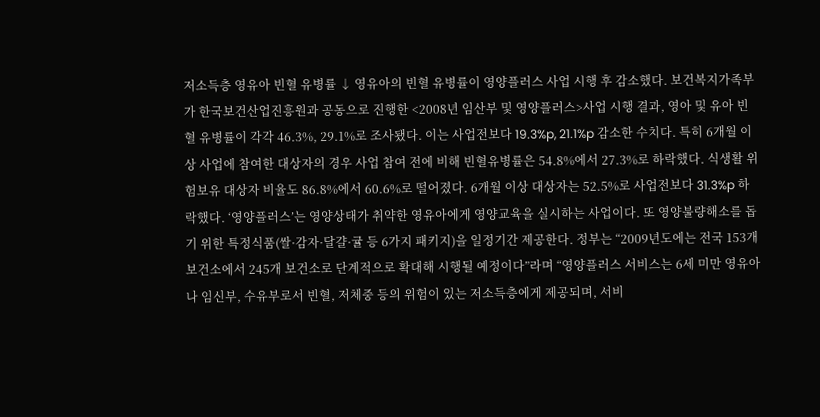저소득층 영유아 빈혈 유병률 ↓ 영유아의 빈혈 유병률이 영양플러스 사업 시행 후 감소했다. 보건복지가족부가 한국보건산업진흥원과 공동으로 진행한 <2008년 임산부 및 영양플러스>사업 시행 결과, 영아 및 유아 빈혈 유병률이 각각 46.3%, 29.1%로 조사됐다. 이는 사업전보다 19.3%p, 21.1%p 감소한 수치다. 특히 6개월 이상 사업에 참여한 대상자의 경우 사업 참여 전에 비해 빈혈유병률은 54.8%에서 27.3%로 하락했다. 식생활 위험보유 대상자 비율도 86.8%에서 60.6%로 떨어졌다. 6개월 이상 대상자는 52.5%로 사업전보다 31.3%p 하락했다. ‘영양플러스’는 영양상태가 취약한 영유아에게 영양교육을 실시하는 사업이다. 또 영양불량해소를 돕기 위한 특정식품(쌀·감자·달걀·귤 등 6가지 패키지)을 일정기간 제공한다. 정부는 “2009년도에는 전국 153개 보건소에서 245개 보건소로 단계적으로 확대해 시행될 예정이다”라며 “영양플러스 서비스는 6세 미만 영유아나 임신부, 수유부로서 빈혈, 저체중 등의 위험이 있는 저소득층에게 제공되며, 서비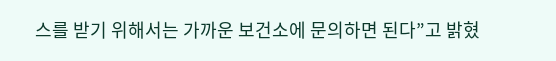스를 받기 위해서는 가까운 보건소에 문의하면 된다”고 밝혔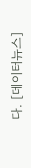다. [데이터뉴스]